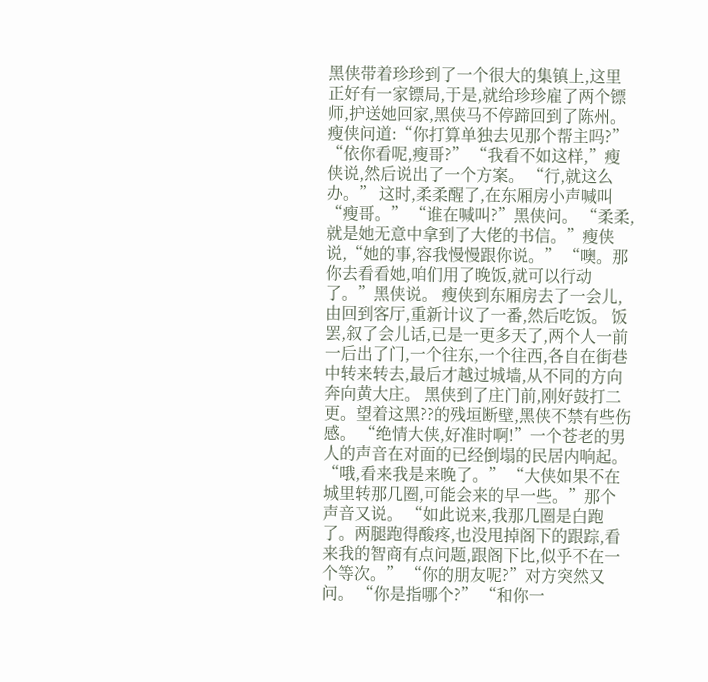黑侠带着珍珍到了一个很大的集镇上,这里正好有一家镖局,于是,就给珍珍雇了两个镖师,护送她回家,黑侠马不停蹄回到了陈州。 瘦侠问道:“你打算单独去见那个帮主吗?” “依你看呢,瘦哥?” “我看不如这样,”瘦侠说,然后说出了一个方案。 “行,就这么办。” 这时,柔柔醒了,在东厢房小声喊叫“瘦哥。” “谁在喊叫?”黑侠问。 “柔柔,就是她无意中拿到了大佬的书信。”瘦侠说,“她的事,容我慢慢跟你说。” “噢。那你去看看她,咱们用了晚饭,就可以行动了。”黑侠说。 瘦侠到东厢房去了一会儿,由回到客厅,重新计议了一番,然后吃饭。 饭罢,叙了会儿话,已是一更多天了,两个人一前一后出了门,一个往东,一个往西,各自在街巷中转来转去,最后才越过城墙,从不同的方向奔向黄大庄。 黑侠到了庄门前,刚好鼓打二更。望着这黑??的残垣断壁,黑侠不禁有些伤感。 “绝情大侠,好准时啊!”一个苍老的男人的声音在对面的已经倒塌的民居内响起。 “哦,看来我是来晚了。” “大侠如果不在城里转那几圈,可能会来的早一些。”那个声音又说。 “如此说来,我那几圈是白跑了。两腿跑得酸疼,也没甩掉阁下的跟踪,看来我的智商有点问题,跟阁下比,似乎不在一个等次。” “你的朋友呢?”对方突然又问。 “你是指哪个?” “和你一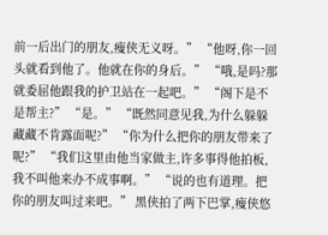前一后出门的朋友,瘦侠无义呀。” “他呀,你一回头就看到他了。他就在你的身后。” “哦,是吗?那就委屈他跟我的护卫站在一起吧。” “阁下是不是帮主?” “是。” “既然同意见我,为什么躲躲藏藏不肯露面呢?” “你为什么把你的朋友带来了呢?” “我们这里由他当家做主,许多事得他拍板,我不叫他来办不成事啊。” “说的也有道理。把你的朋友叫过来吧。” 黑侠拍了两下巴掌,瘦侠悠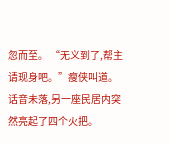忽而至。 “无义到了,帮主请现身吧。”瘦侠叫道。 话音未落,另一座民居内突然亮起了四个火把。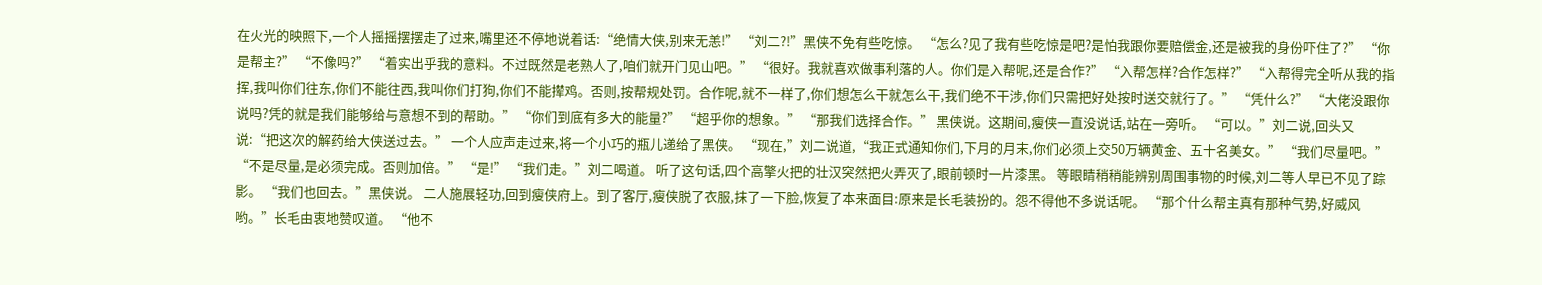在火光的映照下,一个人摇摇摆摆走了过来,嘴里还不停地说着话:“绝情大侠,别来无恙!” “刘二?!”黑侠不免有些吃惊。 “怎么?见了我有些吃惊是吧?是怕我跟你要赔偿金,还是被我的身份吓住了?” “你是帮主?” “不像吗?” “着实出乎我的意料。不过既然是老熟人了,咱们就开门见山吧。” “很好。我就喜欢做事利落的人。你们是入帮呢,还是合作?” “入帮怎样?合作怎样?” “入帮得完全听从我的指挥,我叫你们往东,你们不能往西,我叫你们打狗,你们不能撵鸡。否则,按帮规处罚。合作呢,就不一样了,你们想怎么干就怎么干,我们绝不干涉,你们只需把好处按时送交就行了。” “凭什么?” “大佬没跟你说吗?凭的就是我们能够给与意想不到的帮助。” “你们到底有多大的能量?” “超乎你的想象。” “那我们选择合作。” 黑侠说。这期间,瘦侠一直没说话,站在一旁听。 “可以。”刘二说,回头又说:“把这次的解药给大侠送过去。” 一个人应声走过来,将一个小巧的瓶儿递给了黑侠。 “现在,”刘二说道,“我正式通知你们,下月的月末,你们必须上交50万辆黄金、五十名美女。” “我们尽量吧。” “不是尽量,是必须完成。否则加倍。” “是!” “我们走。”刘二喝道。 听了这句话,四个高擎火把的壮汉突然把火弄灭了,眼前顿时一片漆黑。 等眼睛稍稍能辨别周围事物的时候,刘二等人早已不见了踪影。 “我们也回去。”黑侠说。 二人施展轻功,回到瘦侠府上。到了客厅,瘦侠脱了衣服,抹了一下脸,恢复了本来面目:原来是长毛装扮的。怨不得他不多说话呢。 “那个什么帮主真有那种气势,好威风哟。”长毛由衷地赞叹道。 “他不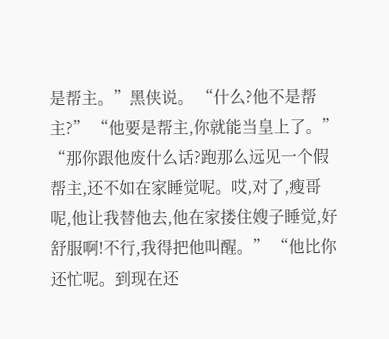是帮主。”黑侠说。 “什么?他不是帮主?” “他要是帮主,你就能当皇上了。” “那你跟他废什么话?跑那么远见一个假帮主,还不如在家睡觉呢。哎,对了,瘦哥呢,他让我替他去,他在家搂住嫂子睡觉,好舒服啊!不行,我得把他叫醒。” “他比你还忙呢。到现在还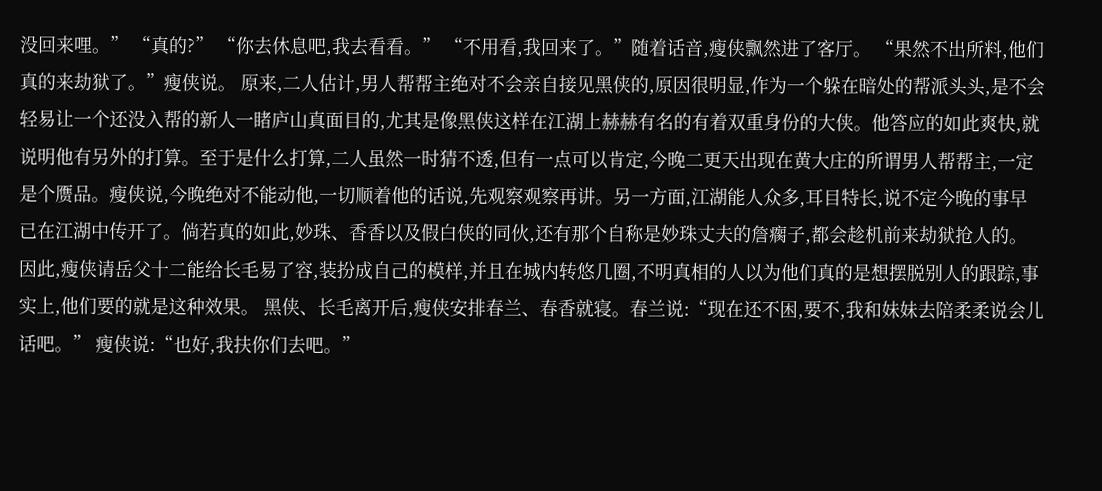没回来哩。” “真的?” “你去休息吧,我去看看。” “不用看,我回来了。”随着话音,瘦侠飘然进了客厅。 “果然不出所料,他们真的来劫狱了。”瘦侠说。 原来,二人估计,男人帮帮主绝对不会亲自接见黑侠的,原因很明显,作为一个躲在暗处的帮派头头,是不会轻易让一个还没入帮的新人一睹庐山真面目的,尤其是像黑侠这样在江湖上赫赫有名的有着双重身份的大侠。他答应的如此爽快,就说明他有另外的打算。至于是什么打算,二人虽然一时猜不透,但有一点可以肯定,今晚二更天出现在黄大庄的所谓男人帮帮主,一定是个赝品。瘦侠说,今晚绝对不能动他,一切顺着他的话说,先观察观察再讲。另一方面,江湖能人众多,耳目特长,说不定今晚的事早已在江湖中传开了。倘若真的如此,妙珠、香香以及假白侠的同伙,还有那个自称是妙珠丈夫的詹瘸子,都会趁机前来劫狱抢人的。因此,瘦侠请岳父十二能给长毛易了容,装扮成自己的模样,并且在城内转悠几圈,不明真相的人以为他们真的是想摆脱别人的跟踪,事实上,他们要的就是这种效果。 黑侠、长毛离开后,瘦侠安排春兰、春香就寝。春兰说:“现在还不困,要不,我和妹妹去陪柔柔说会儿话吧。” 瘦侠说:“也好,我扶你们去吧。”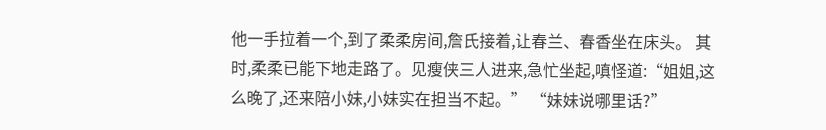他一手拉着一个,到了柔柔房间,詹氏接着,让春兰、春香坐在床头。 其时,柔柔已能下地走路了。见瘦侠三人进来,急忙坐起,嗔怪道:“姐姐,这么晚了,还来陪小妹,小妹实在担当不起。” “妹妹说哪里话?”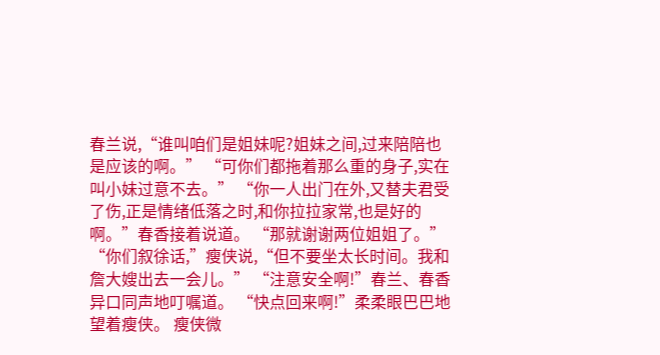春兰说,“谁叫咱们是姐妹呢?姐妹之间,过来陪陪也是应该的啊。” “可你们都拖着那么重的身子,实在叫小妹过意不去。” “你一人出门在外,又替夫君受了伤,正是情绪低落之时,和你拉拉家常,也是好的啊。”春香接着说道。 “那就谢谢两位姐姐了。” “你们叙徐话,”瘦侠说,“但不要坐太长时间。我和詹大嫂出去一会儿。” “注意安全啊!”春兰、春香异口同声地叮嘱道。 “快点回来啊!”柔柔眼巴巴地望着瘦侠。 瘦侠微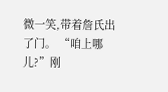微一笑,带着詹氏出了门。 “咱上哪儿?”刚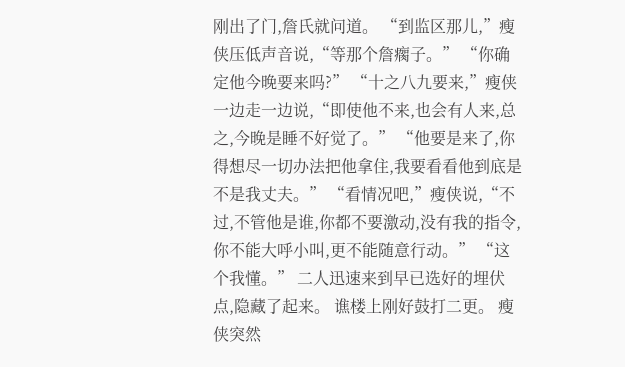刚出了门,詹氏就问道。 “到监区那儿,”瘦侠压低声音说,“等那个詹瘸子。” “你确定他今晚要来吗?” “十之八九要来,”瘦侠一边走一边说,“即使他不来,也会有人来,总之,今晚是睡不好觉了。” “他要是来了,你得想尽一切办法把他拿住,我要看看他到底是不是我丈夫。” “看情况吧,”瘦侠说,“不过,不管他是谁,你都不要激动,没有我的指令,你不能大呼小叫,更不能随意行动。” “这个我懂。” 二人迅速来到早已选好的埋伏点,隐藏了起来。 谯楼上刚好鼓打二更。 瘦侠突然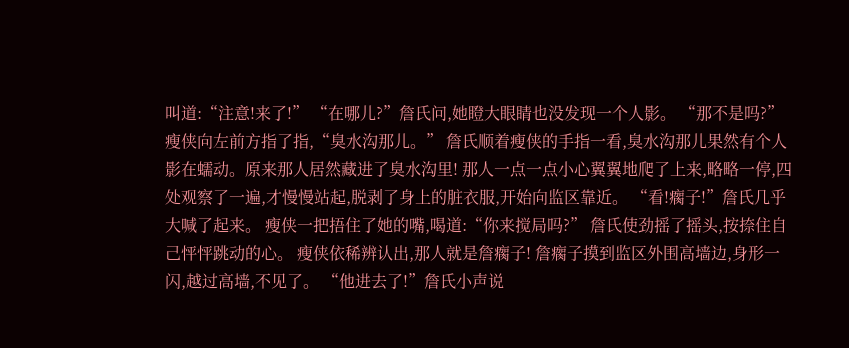叫道:“注意!来了!” “在哪儿?”詹氏问,她瞪大眼睛也没发现一个人影。 “那不是吗?”瘦侠向左前方指了指,“臭水沟那儿。” 詹氏顺着瘦侠的手指一看,臭水沟那儿果然有个人影在蠕动。原来那人居然藏进了臭水沟里! 那人一点一点小心翼翼地爬了上来,略略一停,四处观察了一遍,才慢慢站起,脱剥了身上的脏衣服,开始向监区靠近。 “看!瘸子!”詹氏几乎大喊了起来。 瘦侠一把捂住了她的嘴,喝道:“你来搅局吗?” 詹氏使劲摇了摇头,按捺住自己怦怦跳动的心。 瘦侠依稀辨认出,那人就是詹瘸子! 詹瘸子摸到监区外围高墙边,身形一闪,越过高墙,不见了。 “他进去了!”詹氏小声说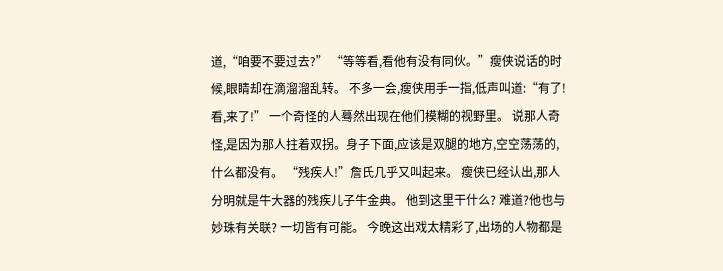道,“咱要不要过去?” “等等看,看他有没有同伙。”瘦侠说话的时候,眼睛却在滴溜溜乱转。 不多一会,瘦侠用手一指,低声叫道:“有了!看,来了!” 一个奇怪的人蓦然出现在他们模糊的视野里。 说那人奇怪,是因为那人拄着双拐。身子下面,应该是双腿的地方,空空荡荡的,什么都没有。 “残疾人!”詹氏几乎又叫起来。 瘦侠已经认出,那人分明就是牛大器的残疾儿子牛金典。 他到这里干什么? 难道?他也与妙珠有关联? 一切皆有可能。 今晚这出戏太精彩了,出场的人物都是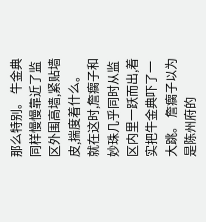那么特别。 牛金典同样慢慢靠近了监区外围高墙,紧贴墙皮,揣度着什么。 就在这时,詹瘸子和妙珠几乎同时从监区内里一跃而出,着实把牛金典吓了一大跳。 詹瘸子以为是陈州府的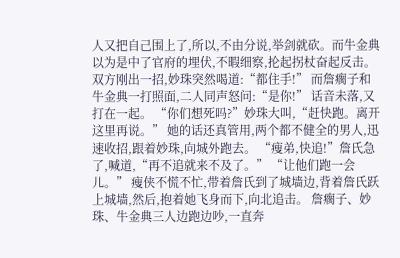人又把自己围上了,所以,不由分说,举剑就砍。而牛金典以为是中了官府的埋伏,不暇细察,抡起拐杖奋起反击。 双方刚出一招,妙珠突然喝道:“都住手!” 而詹瘸子和牛金典一打照面,二人同声怒问:“是你!” 话音未落,又打在一起。 “你们想死吗?”妙珠大叫,“赶快跑。离开这里再说。” 她的话还真管用,两个都不健全的男人,迅速收招,跟着妙珠,向城外跑去。 “瘦弟,快追!”詹氏急了,喊道,“再不追就来不及了。” “让他们跑一会儿。” 瘦侠不慌不忙,带着詹氏到了城墙边,背着詹氏跃上城墙,然后,抱着她飞身而下,向北追击。 詹瘸子、妙珠、牛金典三人边跑边吵,一直奔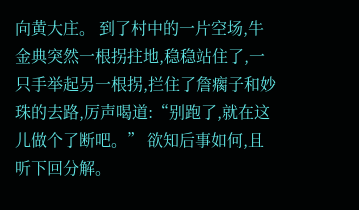向黄大庄。 到了村中的一片空场,牛金典突然一根拐拄地,稳稳站住了,一只手举起另一根拐,拦住了詹瘸子和妙珠的去路,厉声喝道:“别跑了,就在这儿做个了断吧。” 欲知后事如何,且听下回分解。